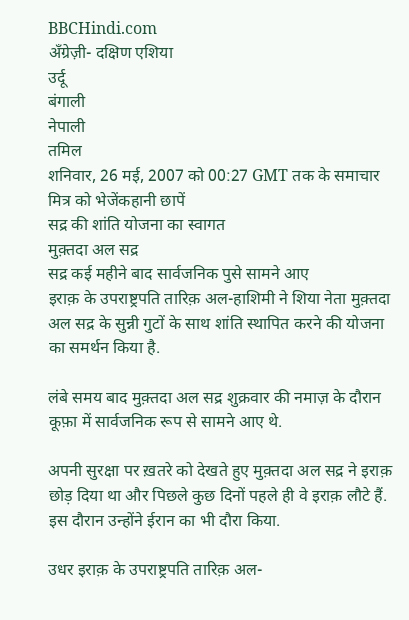BBCHindi.com
अँग्रेज़ी- दक्षिण एशिया
उर्दू
बंगाली
नेपाली
तमिल
शनिवार, 26 मई, 2007 को 00:27 GMT तक के समाचार
मित्र को भेजेंकहानी छापें
सद्र की शांति योजना का स्वागत
मुक़्तदा अल सद्र
सद्र कई महीने बाद सार्वजनिक पुसे सामने आए
इराक़ के उपराष्ट्रपति तारिक़ अल-हाशिमी ने शिया नेता मुक़्तदा अल सद्र के सुन्नी गुटों के साथ शांति स्थापित करने की योजना का समर्थन किया है.

लंबे समय बाद मुक़्तदा अल सद्र शुक्रवार की नमाज़ के दौरान कूफ़ा में सार्वजनिक रूप से सामने आए थे.

अपनी सुरक्षा पर ख़तरे को देखते हुए मुक़्तदा अल सद्र ने इराक़ छोड़ दिया था और पिछले कुछ दिनों पहले ही वे इराक़ लौटे हैं. इस दौरान उन्होंने ईरान का भी दौरा किया.

उधर इराक़ के उपराष्ट्रपति तारिक़ अल-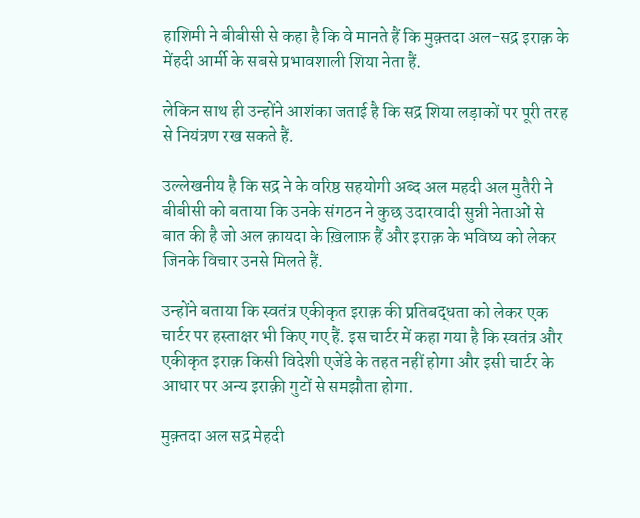हाशिमी ने बीबीसी से कहा है कि वे मानते हैं कि मुक़्तदा अल-सद्र इराक़ के मेंहदी आर्मी के सबसे प्रभावशाली शिया नेता हैं.

लेकिन साथ ही उन्होंने आशंका जताई है कि सद्र शिया लड़ाकों पर पूरी तरह से नियंत्रण रख सकते हैं.

उल्लेखनीय है कि सद्र ने के वरिष्ठ सहयोगी अब्द अल महदी अल मुतैरी ने बीबीसी को बताया कि उनके संगठन ने कुछ उदारवादी सुन्नी नेताओं से बात की है जो अल क़ायदा के ख़िलाफ़ हैं और इराक़ के भविष्य को लेकर जिनके विचार उनसे मिलते हैं.

उन्होंने बताया कि स्वतंत्र एकीकृत इराक़ की प्रतिबद्धता को लेकर एक चार्टर पर हस्ताक्षर भी किए गए हैं. इस चार्टर में कहा गया है कि स्वतंत्र और एकीकृत इराक़ किसी विदेशी एजेंडे के तहत नहीं होगा और इसी चार्टर के आधार पर अन्य इराक़ी गुटों से समझौता होगा.

मुक़्तदा अल सद्र मेहदी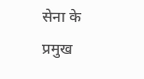सेना के प्रमुख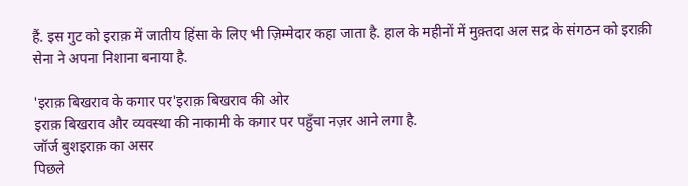हैं. इस गुट को इराक़ में जातीय हिंसा के लिए भी ज़िम्मेदार कहा जाता है. हाल के महीनों में मुक़्तदा अल सद्र के संगठन को इराक़ी सेना ने अपना निशाना बनाया है.

'इराक़ बिखराव के कगार पर'इराक़ बिखराव की ओर
इराक़ बिखराव और व्यवस्था की नाकामी के कगार पर पहुँचा नज़र आने लगा है.
जॉर्ज बुशइराक़ का असर
पिछले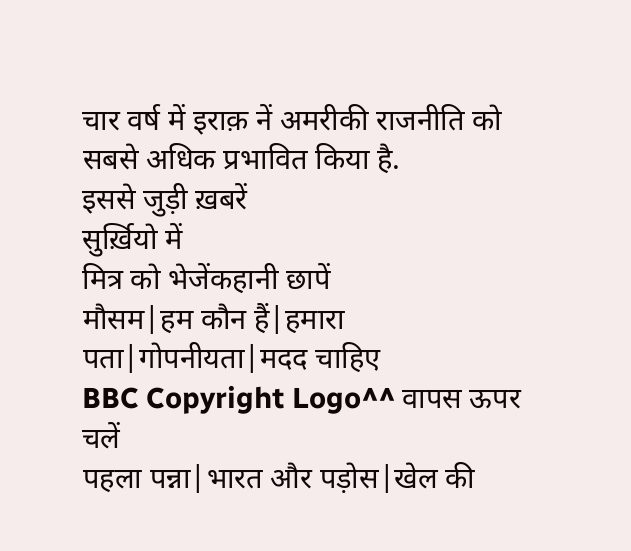चार वर्ष में इराक़ नें अमरीकी राजनीति को सबसे अधिक प्रभावित किया है.
इससे जुड़ी ख़बरें
सुर्ख़ियो में
मित्र को भेजेंकहानी छापें
मौसम|हम कौन हैं|हमारा पता|गोपनीयता|मदद चाहिए
BBC Copyright Logo^^ वापस ऊपर चलें
पहला पन्ना|भारत और पड़ोस|खेल की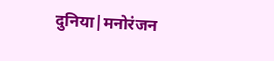दुनिया|मनोरंजन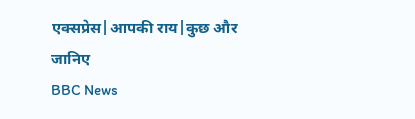एक्सप्रेस|आपकी राय|कुछ और जानिए
BBC News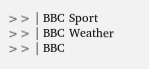>> | BBC Sport >> | BBC Weather >> | BBC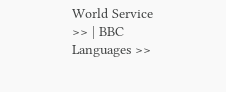World Service >> | BBC Languages >>